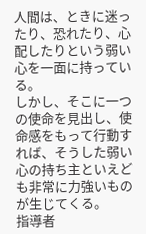人間は、ときに迷ったり、恐れたり、心配したりという弱い心を一面に持っている。
しかし、そこに一つの使命を見出し、使命感をもって行動すれば、そうした弱い心の持ち主といえども非常に力強いものが生じてくる。
指導者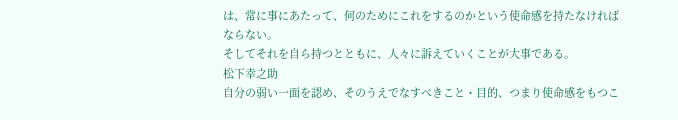は、常に事にあたって、何のためにこれをするのかという使命感を持たなければならない。
そしてそれを自ら持つとともに、人々に訴えていくことが大事である。
松下幸之助
自分の弱い一面を認め、そのうえでなすべきこと・目的、つまり使命感をもつこ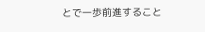とで一歩前進すること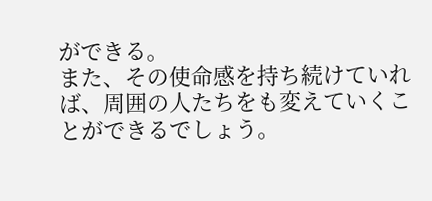ができる。
また、その使命感を持ち続けていれば、周囲の人たちをも変えていくことができるでしょう。